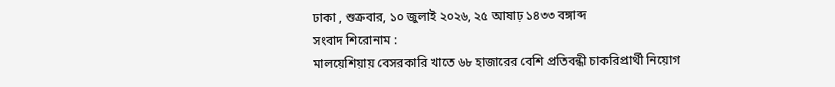ঢাকা , শুক্রবার, ১০ জুলাই ২০২৬, ২৫ আষাঢ় ১৪৩৩ বঙ্গাব্দ
সংবাদ শিরোনাম :
মালয়েশিয়ায় বেসরকারি খাতে ৬৮ হাজারের বেশি প্রতিবন্ধী চাকরিপ্রার্থী নিয়োগ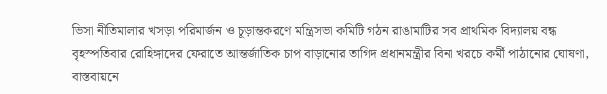ভিসা নীতিমালার খসড়া পরিমার্জন ও চূড়ান্তকরণে মন্ত্রিসভা কমিটি গঠন রাঙামাটির সব প্রাথমিক বিদ্যালয় বন্ধ বৃহস্পতিবার রোহিঙ্গাদের ফেরাতে আন্তর্জাতিক চাপ বাড়ানোর তাগিদ প্রধানমন্ত্রীর বিনা খরচে কর্মী পাঠানোর ঘোষণা, বাস্তবায়নে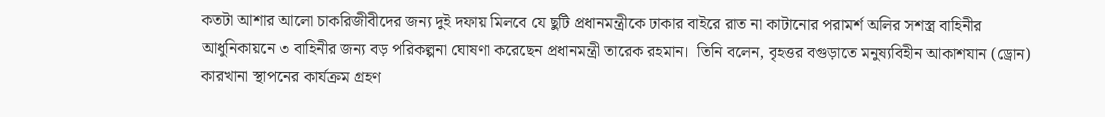কতটা আশার আলো চাকরিজীবীদের জন্য দুই দফায় মিলবে যে ছুটি প্রধানমন্ত্রীকে ঢাকার বাইরে রাত না কাটানোর পরামর্শ অলির সশস্ত্র বাহিনীর আধুনিকায়নে ৩ বাহিনীর জন্য বড় পরিকল্পনা ঘোষণা করেছেন প্রধানমন্ত্রী তারেক রহমান।  তিনি বলেন, বৃহত্তর বগুড়াতে মনুষ্যবিহীন আকাশযান (ড্রোন) কারখানা স্থাপনের কার্যক্রম গ্রহণ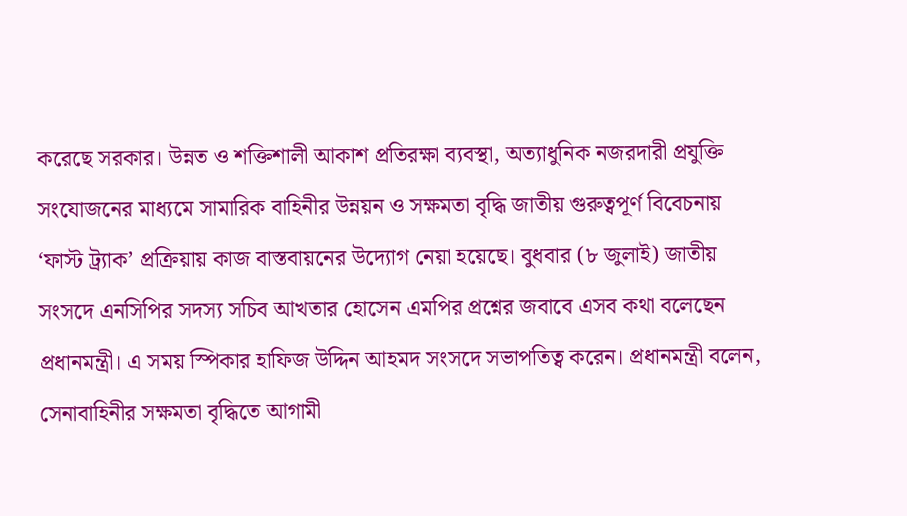করেছে সরকার। উন্নত ও শক্তিশালী আকাশ প্রতিরক্ষা ব্যবস্থা, অত্যাধুনিক নজরদারী প্রযুক্তি সংযোজনের মাধ্যমে সামারিক বাহিনীর উন্নয়ন ও সক্ষমতা বৃদ্ধি জাতীয় গুরুত্বপূর্ণ বিবেচনায় ‘ফাস্ট ট্র্যাক’ প্রক্রিয়ায় কাজ বাস্তবায়নের উদ্যোগ নেয়া হয়েছে। বুধবার (৮ জুলাই) জাতীয় সংসদে এনসিপির সদস্য সচিব আখতার হোসেন এমপির প্রশ্নের জবাবে এসব কথা বলেছেন প্রধানমন্ত্রী। এ সময় স্পিকার হাফিজ উদ্দিন আহমদ সংসদে সভাপতিত্ব করেন। প্রধানমন্ত্রী বলেন, সেনাবাহিনীর সক্ষমতা বৃদ্ধিতে আগামী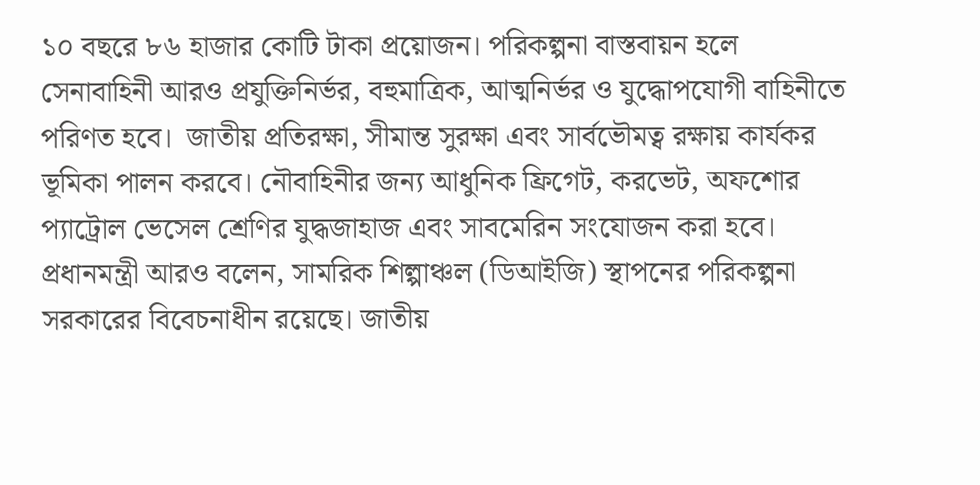১০ বছরে ৮৬ হাজার কোটি টাকা প্রয়োজন। পরিকল্পনা বাস্তবায়ন হলে সেনাবাহিনী আরও প্রযুক্তিনির্ভর, বহুমাত্রিক, আত্মনির্ভর ও যুদ্ধোপযোগী বাহিনীতে পরিণত হবে।  জাতীয় প্রতিরক্ষা, সীমান্ত সুরক্ষা এবং সার্বভৌমত্ব রক্ষায় কার্যকর ভূমিকা পালন করবে। নৌবাহিনীর জন্য আধুনিক ফ্রিগেট, করভেট, অফশোর প্যাট্রোল ভেসেল শ্রেণির যুদ্ধজাহাজ এবং সাবমেরিন সংযোজন করা হবে। প্রধানমন্ত্রী আরও বলেন, সামরিক শিল্পাঞ্চল (ডিআইজি) স্থাপনের পরিকল্পনা সরকারের বিবেচনাধীন রয়েছে। জাতীয়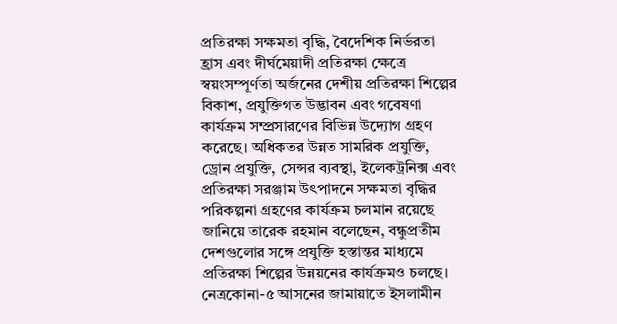প্রতিরক্ষা সক্ষমতা বৃদ্ধি, বৈদেশিক নির্ভরতা হ্রাস এবং দীর্ঘমেয়াদী প্রতিরক্ষা ক্ষেত্রে স্বয়ংসম্পূর্ণতা অর্জনের দেশীয় প্রতিরক্ষা শিল্পের বিকাশ, প্রযুক্তিগত উদ্ভাবন এবং গবেষণা কার্যক্রম সম্প্রসারণের বিভিন্ন উদ্যোগ গ্রহণ করেছে। অধিকতর উন্নত সামরিক প্রযুক্তি, ড্রোন প্রযুক্তি, সেন্সর ব্যবস্থা, ইলেকট্রনিক্স এবং প্রতিরক্ষা সরঞ্জাম উৎপাদনে সক্ষমতা বৃদ্ধির পরিকল্পনা গ্রহণের কার্যক্রম চলমান রয়েছে জানিয়ে তারেক রহমান বলেছেন, বন্ধুপ্রতীম দেশগুলোর সঙ্গে প্রযুক্তি হস্তান্তর মাধ্যমে প্রতিরক্ষা শিল্পের উন্নয়নের কার্যক্রমও চলছে। নেত্রকোনা-৫ আসনের জামায়াতে ইসলামীন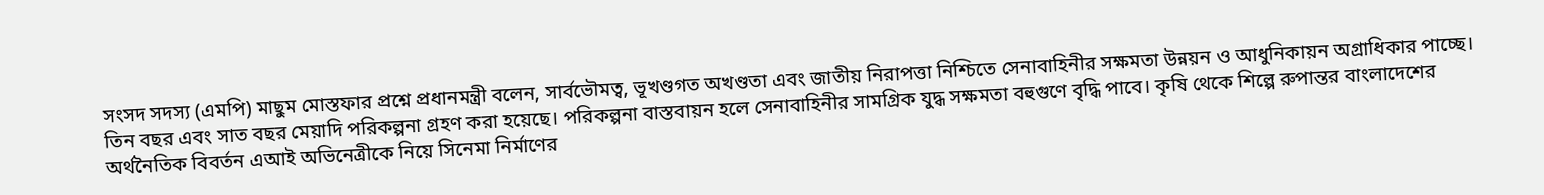সংসদ সদস্য (এমপি) মাছুম মোস্তফার প্রশ্নে প্রধানমন্ত্রী বলেন, সার্বভৌমত্ব, ভূখণ্ডগত অখণ্ডতা এবং জাতীয় নিরাপত্তা নিশ্চিতে সেনাবাহিনীর সক্ষমতা উন্নয়ন ও আধুনিকায়ন অগ্রাধিকার পাচ্ছে। তিন বছর এবং সাত বছর মেয়াদি পরিকল্পনা গ্রহণ করা হয়েছে। পরিকল্পনা বাস্তবায়ন হলে সেনাবাহিনীর সামগ্রিক যুদ্ধ সক্ষমতা বহুগুণে বৃদ্ধি পাবে। কৃষি থেকে শিল্পে রুপান্তর বাংলাদেশের অর্থনৈতিক বিবর্তন এআই অভিনেত্রীকে নিয়ে সিনেমা নির্মাণের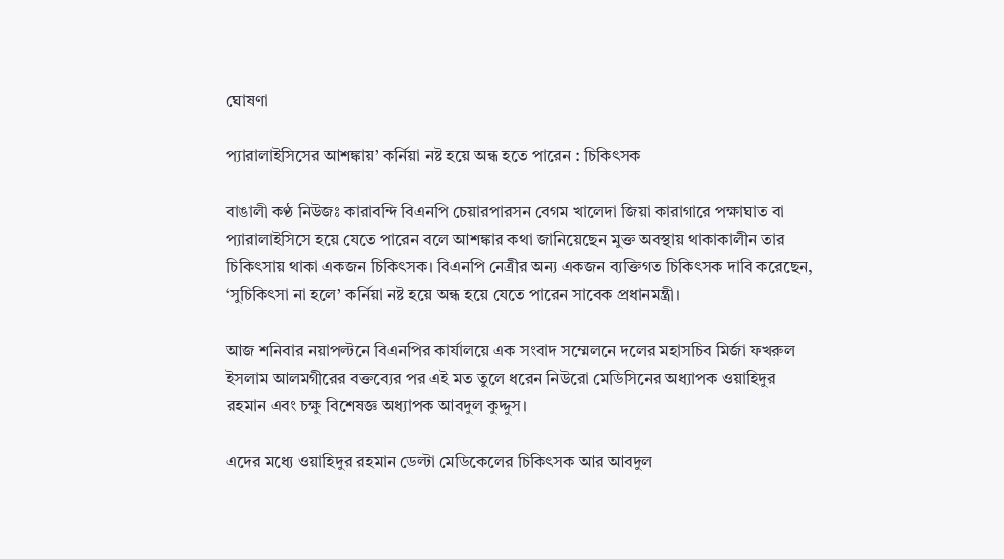ঘোষণা

প্যারালাইসিসের আশঙ্কায়’ কর্নিয়া নষ্ট হয়ে অন্ধ হতে পারেন : চিকিৎসক

বাঙালী কণ্ঠ নিউজঃ কারাবন্দি বিএনপি চেয়ারপারসন বেগম খালেদা জিয়া কারাগারে পক্ষাঘাত বা প্যারালাইসিসে হয়ে যেতে পারেন বলে আশঙ্কার কথা জানিয়েছেন মুক্ত অবস্থায় থাকাকালীন তার চিকিৎসায় থাকা একজন চিকিৎসক। বিএনপি নেত্রীর অন্য একজন ব্যক্তিগত চিকিৎসক দাবি করেছেন, ‘সুচিকিৎসা না হলে’ কর্নিয়া নষ্ট হয়ে অন্ধ হয়ে যেতে পারেন সাবেক প্রধানমন্ত্রী।

আজ শনিবার নয়াপল্টনে বিএনপির কার্যালয়ে এক সংবাদ সম্মেলনে দলের মহাসচিব মির্জা ফখরুল ইসলাম আলমগীরের বক্তব্যের পর এই মত তুলে ধরেন নিউরো মেডিসিনের অধ্যাপক ওয়াহিদুর রহমান এবং চক্ষু বিশেষজ্ঞ অধ্যাপক আবদুল কুদ্দুস।

এদের মধ্যে ওয়াহিদুর রহমান ডেল্টা মেডিকেলের চিকিৎসক আর আবদুল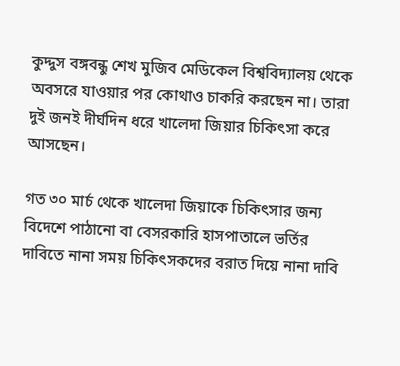কুদ্দুস বঙ্গবন্ধু শেখ মুজিব মেডিকেল বিশ্ববিদ্যালয় থেকে অবসরে যাওয়ার পর কোথাও চাকরি করছেন না। তারা দুই জনই দীর্ঘদিন ধরে খালেদা জিয়ার চিকিৎসা করে আসছেন।

গত ৩০ মার্চ থেকে খালেদা জিয়াকে চিকিৎসার জন্য বিদেশে পাঠানো বা বেসরকারি হাসপাতালে ভর্তির দাবিতে নানা সময় চিকিৎসকদের বরাত দিয়ে নানা দাবি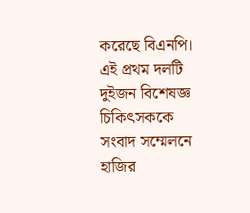করেছে বিএনপি। এই প্রথম দলটি দুইজন বিশেষজ্ঞ চিকিৎসককে সংবাদ সম্মেলনে হাজির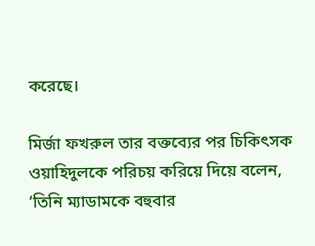করেছে।

মির্জা ফখরুল তার বক্তব্যের পর চিকিৎসক ওয়াহিদুলকে পরিচয় করিয়ে দিয়ে বলেন, ‘তিনি ম্যাডামকে বহুবার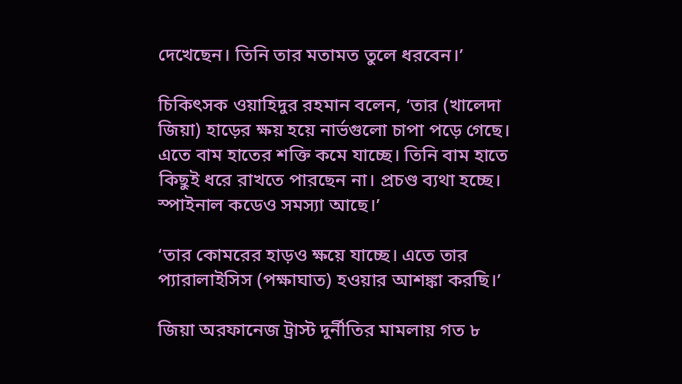দেখেছেন। তিনি তার মতামত তুলে ধরবেন।’

চিকিৎসক ওয়াহিদুর রহমান বলেন, ‘তার (খালেদা জিয়া) হাড়ের ক্ষয় হয়ে নার্ভগুলো চাপা পড়ে গেছে। এতে বাম হাতের শক্তি কমে যাচ্ছে। তিনি বাম হাতে কিছুই ধরে রাখতে পারছেন না। প্রচণ্ড ব্যথা হচ্ছে। স্পাইনাল কডেও সমস্যা আছে।’

‘তার কোমরের হাড়ও ক্ষয়ে যাচ্ছে। এতে তার প্যারালাইসিস (পক্ষাঘাত) হওয়ার আশঙ্কা করছি।’

জিয়া অরফানেজ ট্রাস্ট দুর্নীতির মামলায় গত ৮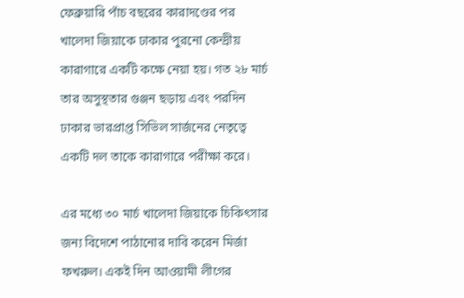ফেব্রুয়ারি পাঁচ বছরের কারাদণ্ডের পর খালেদা জিয়াকে ঢাকার পুরনো কেন্দ্রীয় কারাগারে একটি কক্ষে নেয়া হয়। গত ২৮ মার্চ তার অসুস্থতার গুঞ্জন ছড়ায় এবং পরদিন ঢাকার ভারপ্রাপ্ত সিভিল সার্জনের নেতৃত্বে একটি দল তাকে কারাগারে পরীক্ষা করে।

এর মধ্যে ৩০ মার্চ খালেদা জিয়াকে চিকিৎসার জন্য বিদেশে পাঠানোর দাবি করেন মির্জা ফখরুল। একই দিন আওয়ামী লীগের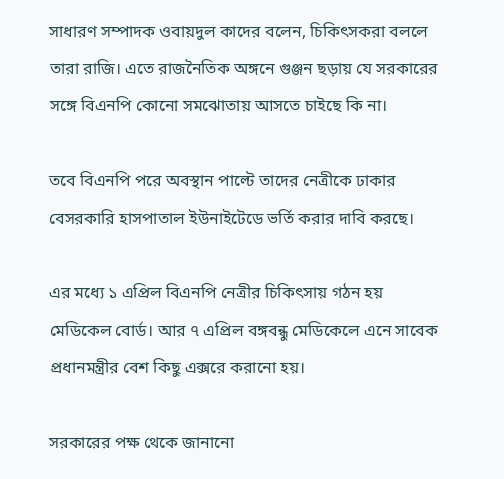সাধারণ সম্পাদক ওবায়দুল কাদের বলেন, চিকিৎসকরা বললে তারা রাজি। এতে রাজনৈতিক অঙ্গনে গুঞ্জন ছড়ায় যে সরকারের সঙ্গে বিএনপি কোনো সমঝোতায় আসতে চাইছে কি না।

তবে বিএনপি পরে অবস্থান পাল্টে তাদের নেত্রীকে ঢাকার বেসরকারি হাসপাতাল ইউনাইটেডে ভর্তি করার দাবি করছে।

এর মধ্যে ১ এপ্রিল বিএনপি নেত্রীর চিকিৎসায় গঠন হয় মেডিকেল বোর্ড। আর ৭ এপ্রিল বঙ্গবন্ধু মেডিকেলে এনে সাবেক প্রধানমন্ত্রীর বেশ কিছু এক্সরে করানো হয়।

সরকারের পক্ষ থেকে জানানো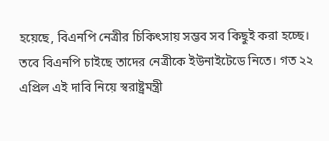হয়েছে, বিএনপি নেত্রীর চিকিৎসায় সম্ভব সব কিছুই করা হচ্ছে। তবে বিএনপি চাইছে তাদের নেত্রীকে ইউনাইটেডে নিতে। গত ২২ এপ্রিল এই দাবি নিয়ে স্বরাষ্ট্রমন্ত্রী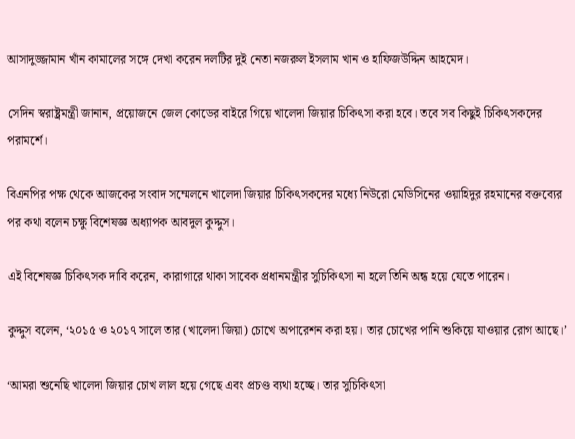আসাদুজ্জামান খাঁন কামালের সঙ্গে দেখা করেন দলটির দুই নেতা নজরুল ইসলাম খান ও হাফিজউদ্দিন আহমেদ।

সেদিন স্বরাষ্ট্রমন্ত্রী জানান, প্রয়োজনে জেল কোডের বাইরে গিয়ে খালেদা জিয়ার চিকিৎসা করা হবে। তবে সব কিছুই চিকিৎসকদের পরামর্শে।

বিএনপির পক্ষ থেকে আজকের সংবাদ সম্মেলনে খালেদা জিয়ার চিকিৎসকদের মধ্যে নিউরো মেডিসিনের ওয়াহিদুর রহমানের বক্তব্যের পর কথা বলেন চক্ষু বিশেষজ্ঞ অধ্যাপক আবদুল কুদ্দুস।

এই বিশেষজ্ঞ চিকিৎসক দাবি করেন, কারাগারে থাকা সাবেক প্রধানমন্ত্রীর সুচিকিৎসা না হলে তিনি অন্ধ হয়ে যেতে পারেন।

কুদ্দুস বলেন, ‘২০১৫ ও ২০১৭ সালে তার (খালেদা জিয়া) চোখে অপারেশন করা হয়। তার চোখের পানি শুকিয়ে যাওয়ার রোগ আছে।’

‘আমরা শুনেছি খালেদা জিয়ার চোখ লাল হয়ে গেছে এবং প্রচণ্ড ব্যথা হচ্ছে। তার সুচিকিৎসা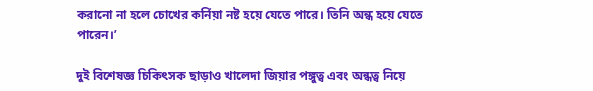করানো না হলে চোখের কর্নিয়া নষ্ট হয়ে যেতে পারে। তিনি অন্ধ হয়ে যেতে পারেন।’

দুই বিশেষজ্ঞ চিকিৎসক ছাড়াও খালেদা জিয়ার পঙ্গুত্ব এবং অন্ধত্ব নিয়ে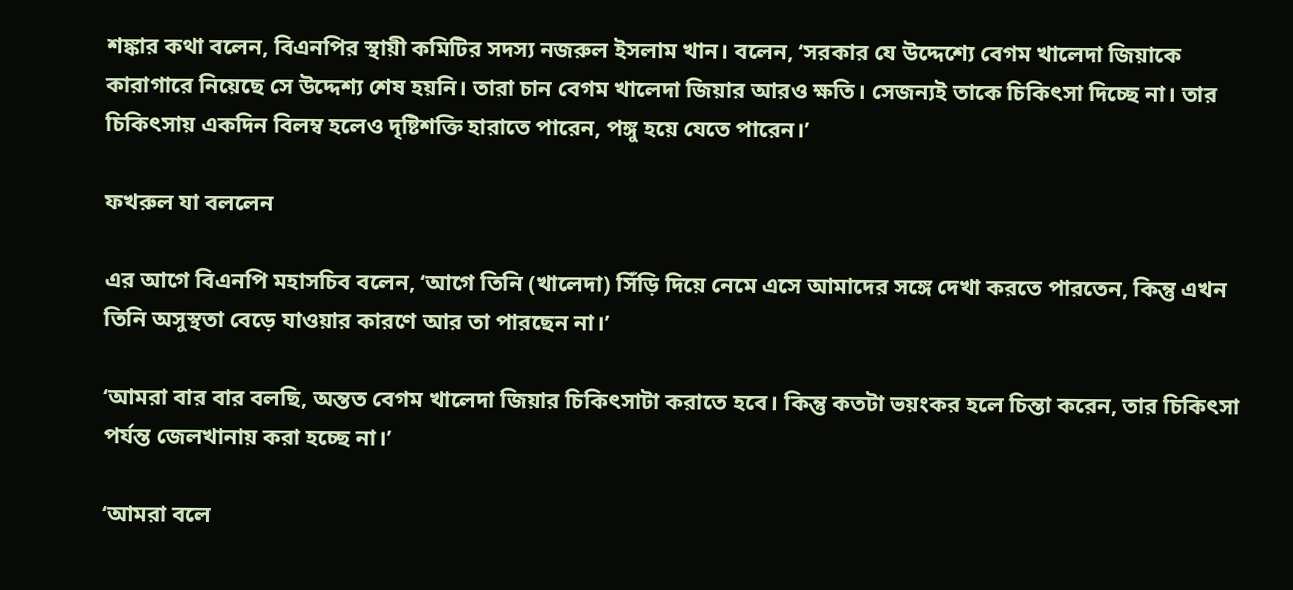শঙ্কার কথা বলেন, বিএনপির স্থায়ী কমিটির সদস্য নজরুল ইসলাম খান। বলেন, ‘সরকার যে উদ্দেশ্যে বেগম খালেদা জিয়াকে কারাগারে নিয়েছে সে উদ্দেশ্য শেষ হয়নি। তারা চান বেগম খালেদা জিয়ার আরও ক্ষতি। সেজন্যই তাকে চিকিৎসা দিচ্ছে না। তার চিকিৎসায় একদিন বিলম্ব হলেও দৃষ্টিশক্তি হারাতে পারেন, পঙ্গু হয়ে যেতে পারেন।’

ফখরুল যা বললেন

এর আগে বিএনপি মহাসচিব বলেন, ‘আগে তিনি (খালেদা) সিঁড়ি দিয়ে নেমে এসে আমাদের সঙ্গে দেখা করতে পারতেন, কিন্তু এখন তিনি অসুস্থতা বেড়ে যাওয়ার কারণে আর তা পারছেন না।’

‘আমরা বার বার বলছি, অন্তত বেগম খালেদা জিয়ার চিকিৎসাটা করাতে হবে। কিন্তু কতটা ভয়ংকর হলে চিন্তা করেন, তার চিকিৎসা পর্যন্ত জেলখানায় করা হচ্ছে না।’

‘আমরা বলে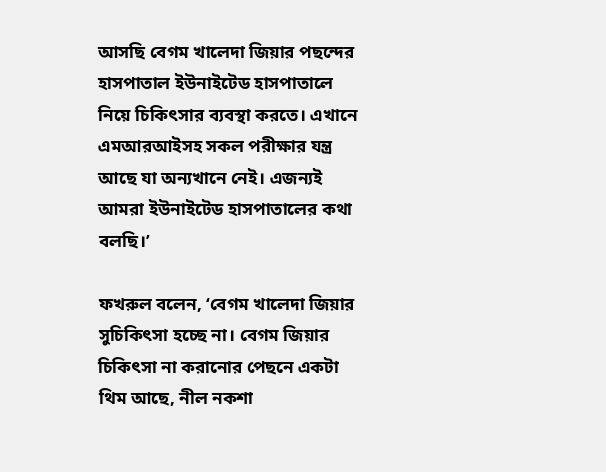আসছি বেগম খালেদা জিয়ার পছন্দের হাসপাতাল ইউনাইটেড হাসপাতালে নিয়ে চিকিৎসার ব্যবস্থা করতে। এখানে এমআরআইসহ সকল পরীক্ষার যন্ত্র আছে যা অন্যখানে নেই। এজন্যই আমরা ইউনাইটেড হাসপাতালের কথা বলছি।’

ফখরুল বলেন, ‘বেগম খালেদা জিয়ার সুচিকিৎসা হচ্ছে না। বেগম জিয়ার চিকিৎসা না করানোর পেছনে একটা থিম আছে, নীল নকশা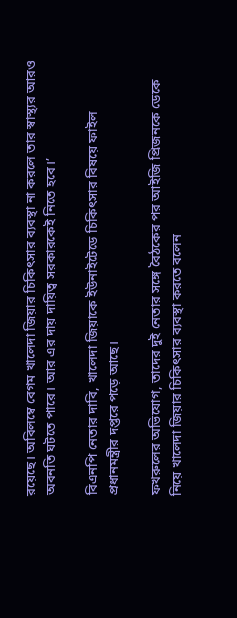রয়েছে। অবিলম্বে বেগম খালেদা জিয়ার চিকিৎসার ব্যবস্থা না করলে তার স্বাস্থ্যর আরও অবনতি ঘটতে পারে। আর এর দায় দায়িত্ব সরকারকেই নিতে হবে।’

বিএনপি নেতার দাবি, খালেদা জিয়াকে ইউনাইটেডে চিকিৎসার বিষয়ে ফাইল প্রধানমন্ত্রীর দপ্তরে পড়ে আছে।

ফখরুলের অভিযোগ, তাদের দুই নেতার সঙ্গে বৈঠকের পর আইজি প্রিজনকে ডেকে নিয়ে খালেদা জিয়ার চিকিৎসার ব্যবস্থা করতে বলেন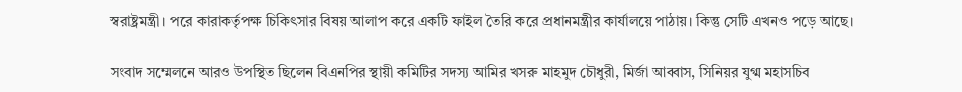স্বরাষ্ট্রমন্ত্রী। পরে কারাকর্তৃপক্ষ চিকিৎসার বিষয় আলাপ করে একটি ফাইল তৈরি করে প্রধানমন্ত্রীর কার্যালয়ে পাঠায়। কিন্তু সেটি এখনও পড়ে আছে।

সংবাদ সম্মেলনে আরও উপস্থিত ছিলেন বিএনপির স্থায়ী কমিটির সদস্য আমির খসরু মাহমুদ চৌধুরী, মির্জা আব্বাস, সিনিয়র যুগ্ম মহাসচিব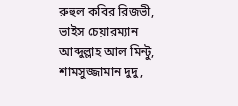রুহুল কবির রিজভী, ভাইস চেয়ারম্যান আব্দুল্লাহ আল মিন্টু, শামসুজ্জামান দুদু,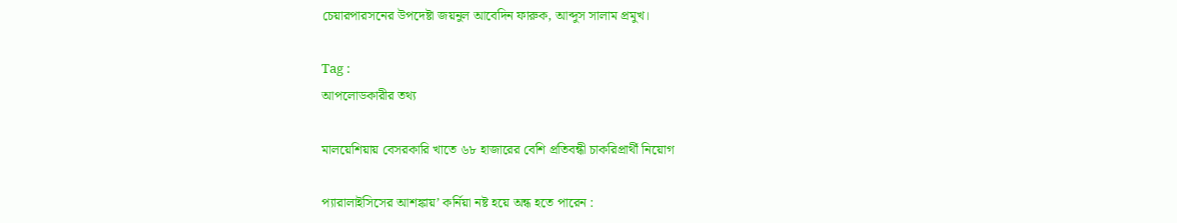চেয়ারপারসনের উপদেষ্টা জয়নুল আবেদিন ফারুক, আব্দুস সালাম প্রমুখ।

Tag :
আপলোডকারীর তথ্য

মালয়েশিয়ায় বেসরকারি খাতে ৬৮ হাজারের বেশি প্রতিবন্ধী চাকরিপ্রার্থী নিয়োগ

প্যারালাইসিসের আশঙ্কায়’ কর্নিয়া নষ্ট হয়ে অন্ধ হতে পারেন :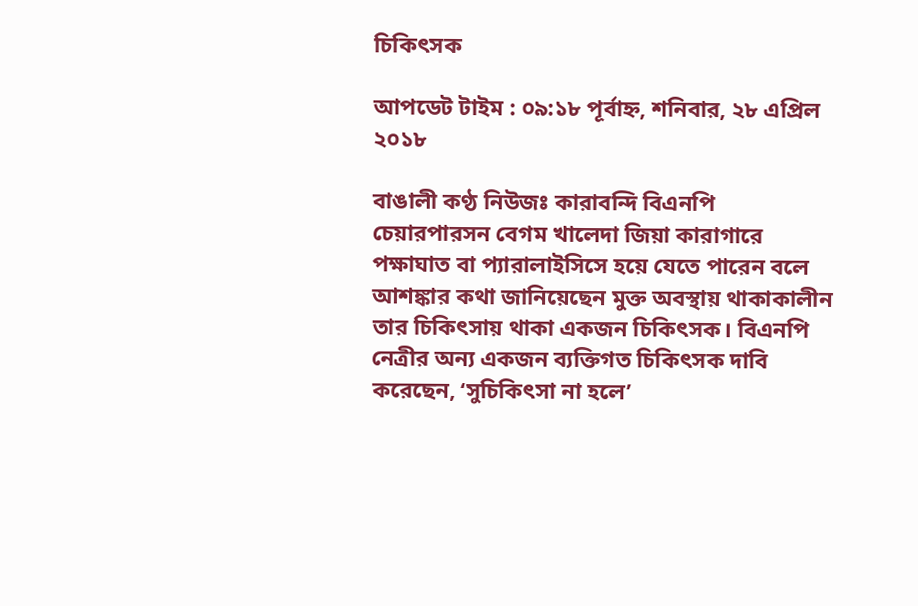চিকিৎসক

আপডেট টাইম : ০৯:১৮ পূর্বাহ্ন, শনিবার, ২৮ এপ্রিল ২০১৮

বাঙালী কণ্ঠ নিউজঃ কারাবন্দি বিএনপি চেয়ারপারসন বেগম খালেদা জিয়া কারাগারে পক্ষাঘাত বা প্যারালাইসিসে হয়ে যেতে পারেন বলে আশঙ্কার কথা জানিয়েছেন মুক্ত অবস্থায় থাকাকালীন তার চিকিৎসায় থাকা একজন চিকিৎসক। বিএনপি নেত্রীর অন্য একজন ব্যক্তিগত চিকিৎসক দাবি করেছেন, ‘সুচিকিৎসা না হলে’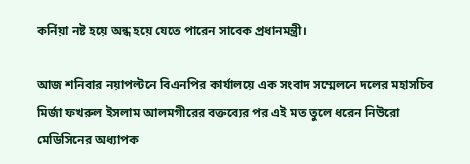কর্নিয়া নষ্ট হয়ে অন্ধ হয়ে যেতে পারেন সাবেক প্রধানমন্ত্রী।

আজ শনিবার নয়াপল্টনে বিএনপির কার্যালয়ে এক সংবাদ সম্মেলনে দলের মহাসচিব মির্জা ফখরুল ইসলাম আলমগীরের বক্তব্যের পর এই মত তুলে ধরেন নিউরো মেডিসিনের অধ্যাপক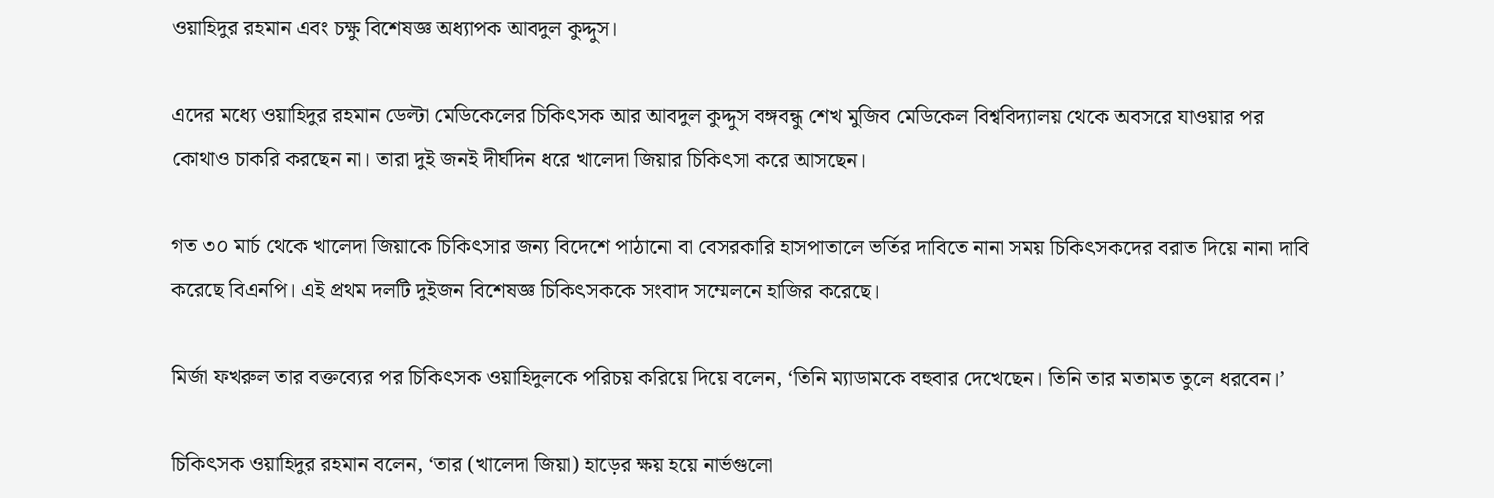ওয়াহিদুর রহমান এবং চক্ষু বিশেষজ্ঞ অধ্যাপক আবদুল কুদ্দুস।

এদের মধ্যে ওয়াহিদুর রহমান ডেল্টা মেডিকেলের চিকিৎসক আর আবদুল কুদ্দুস বঙ্গবন্ধু শেখ মুজিব মেডিকেল বিশ্ববিদ্যালয় থেকে অবসরে যাওয়ার পর কোথাও চাকরি করছেন না। তারা দুই জনই দীর্ঘদিন ধরে খালেদা জিয়ার চিকিৎসা করে আসছেন।

গত ৩০ মার্চ থেকে খালেদা জিয়াকে চিকিৎসার জন্য বিদেশে পাঠানো বা বেসরকারি হাসপাতালে ভর্তির দাবিতে নানা সময় চিকিৎসকদের বরাত দিয়ে নানা দাবি করেছে বিএনপি। এই প্রথম দলটি দুইজন বিশেষজ্ঞ চিকিৎসককে সংবাদ সম্মেলনে হাজির করেছে।

মির্জা ফখরুল তার বক্তব্যের পর চিকিৎসক ওয়াহিদুলকে পরিচয় করিয়ে দিয়ে বলেন, ‘তিনি ম্যাডামকে বহুবার দেখেছেন। তিনি তার মতামত তুলে ধরবেন।’

চিকিৎসক ওয়াহিদুর রহমান বলেন, ‘তার (খালেদা জিয়া) হাড়ের ক্ষয় হয়ে নার্ভগুলো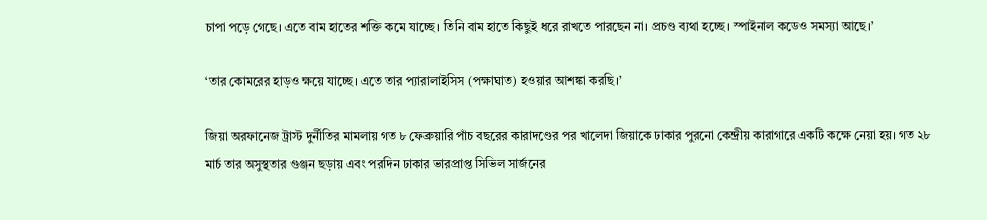চাপা পড়ে গেছে। এতে বাম হাতের শক্তি কমে যাচ্ছে। তিনি বাম হাতে কিছুই ধরে রাখতে পারছেন না। প্রচণ্ড ব্যথা হচ্ছে। স্পাইনাল কডেও সমস্যা আছে।’

‘তার কোমরের হাড়ও ক্ষয়ে যাচ্ছে। এতে তার প্যারালাইসিস (পক্ষাঘাত) হওয়ার আশঙ্কা করছি।’

জিয়া অরফানেজ ট্রাস্ট দুর্নীতির মামলায় গত ৮ ফেব্রুয়ারি পাঁচ বছরের কারাদণ্ডের পর খালেদা জিয়াকে ঢাকার পুরনো কেন্দ্রীয় কারাগারে একটি কক্ষে নেয়া হয়। গত ২৮ মার্চ তার অসুস্থতার গুঞ্জন ছড়ায় এবং পরদিন ঢাকার ভারপ্রাপ্ত সিভিল সার্জনের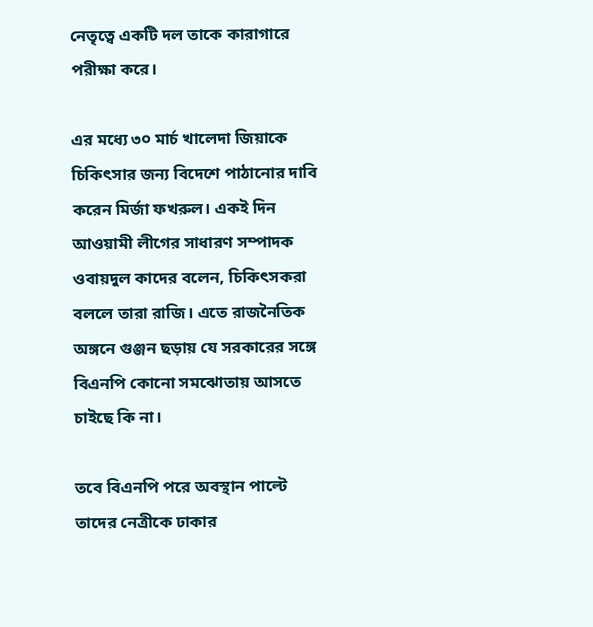নেতৃত্বে একটি দল তাকে কারাগারে পরীক্ষা করে।

এর মধ্যে ৩০ মার্চ খালেদা জিয়াকে চিকিৎসার জন্য বিদেশে পাঠানোর দাবি করেন মির্জা ফখরুল। একই দিন আওয়ামী লীগের সাধারণ সম্পাদক ওবায়দুল কাদের বলেন, চিকিৎসকরা বললে তারা রাজি। এতে রাজনৈতিক অঙ্গনে গুঞ্জন ছড়ায় যে সরকারের সঙ্গে বিএনপি কোনো সমঝোতায় আসতে চাইছে কি না।

তবে বিএনপি পরে অবস্থান পাল্টে তাদের নেত্রীকে ঢাকার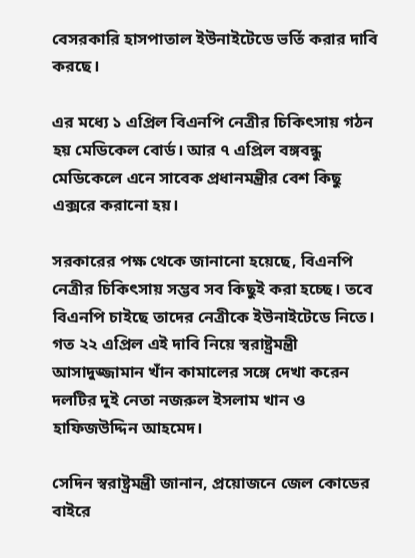বেসরকারি হাসপাতাল ইউনাইটেডে ভর্তি করার দাবি করছে।

এর মধ্যে ১ এপ্রিল বিএনপি নেত্রীর চিকিৎসায় গঠন হয় মেডিকেল বোর্ড। আর ৭ এপ্রিল বঙ্গবন্ধু মেডিকেলে এনে সাবেক প্রধানমন্ত্রীর বেশ কিছু এক্সরে করানো হয়।

সরকারের পক্ষ থেকে জানানো হয়েছে, বিএনপি নেত্রীর চিকিৎসায় সম্ভব সব কিছুই করা হচ্ছে। তবে বিএনপি চাইছে তাদের নেত্রীকে ইউনাইটেডে নিতে। গত ২২ এপ্রিল এই দাবি নিয়ে স্বরাষ্ট্রমন্ত্রী আসাদুজ্জামান খাঁন কামালের সঙ্গে দেখা করেন দলটির দুই নেতা নজরুল ইসলাম খান ও হাফিজউদ্দিন আহমেদ।

সেদিন স্বরাষ্ট্রমন্ত্রী জানান, প্রয়োজনে জেল কোডের বাইরে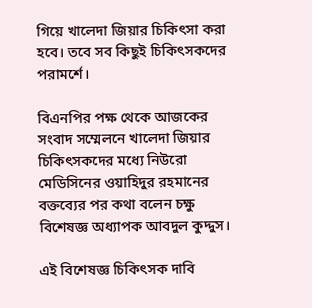গিয়ে খালেদা জিয়ার চিকিৎসা করা হবে। তবে সব কিছুই চিকিৎসকদের পরামর্শে।

বিএনপির পক্ষ থেকে আজকের সংবাদ সম্মেলনে খালেদা জিয়ার চিকিৎসকদের মধ্যে নিউরো মেডিসিনের ওয়াহিদুর রহমানের বক্তব্যের পর কথা বলেন চক্ষু বিশেষজ্ঞ অধ্যাপক আবদুল কুদ্দুস।

এই বিশেষজ্ঞ চিকিৎসক দাবি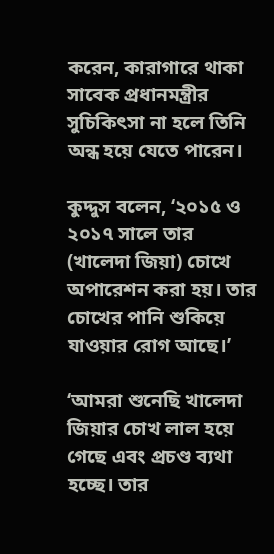করেন, কারাগারে থাকা সাবেক প্রধানমন্ত্রীর সুচিকিৎসা না হলে তিনি অন্ধ হয়ে যেতে পারেন।

কুদ্দুস বলেন, ‘২০১৫ ও ২০১৭ সালে তার (খালেদা জিয়া) চোখে অপারেশন করা হয়। তার চোখের পানি শুকিয়ে যাওয়ার রোগ আছে।’

‘আমরা শুনেছি খালেদা জিয়ার চোখ লাল হয়ে গেছে এবং প্রচণ্ড ব্যথা হচ্ছে। তার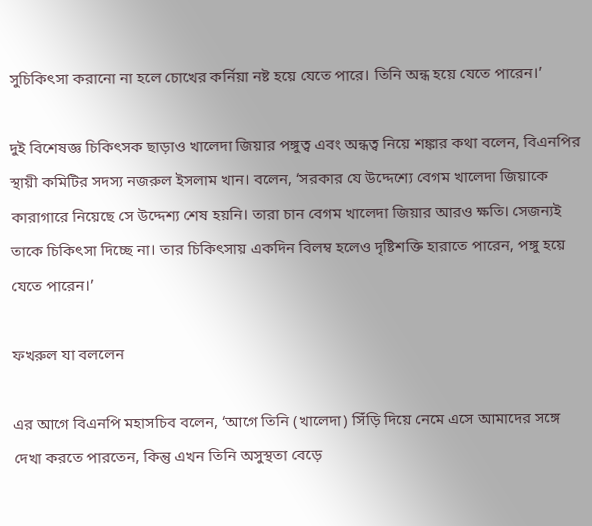সুচিকিৎসা করানো না হলে চোখের কর্নিয়া নষ্ট হয়ে যেতে পারে। তিনি অন্ধ হয়ে যেতে পারেন।’

দুই বিশেষজ্ঞ চিকিৎসক ছাড়াও খালেদা জিয়ার পঙ্গুত্ব এবং অন্ধত্ব নিয়ে শঙ্কার কথা বলেন, বিএনপির স্থায়ী কমিটির সদস্য নজরুল ইসলাম খান। বলেন, ‘সরকার যে উদ্দেশ্যে বেগম খালেদা জিয়াকে কারাগারে নিয়েছে সে উদ্দেশ্য শেষ হয়নি। তারা চান বেগম খালেদা জিয়ার আরও ক্ষতি। সেজন্যই তাকে চিকিৎসা দিচ্ছে না। তার চিকিৎসায় একদিন বিলম্ব হলেও দৃষ্টিশক্তি হারাতে পারেন, পঙ্গু হয়ে যেতে পারেন।’

ফখরুল যা বললেন

এর আগে বিএনপি মহাসচিব বলেন, ‘আগে তিনি (খালেদা) সিঁড়ি দিয়ে নেমে এসে আমাদের সঙ্গে দেখা করতে পারতেন, কিন্তু এখন তিনি অসুস্থতা বেড়ে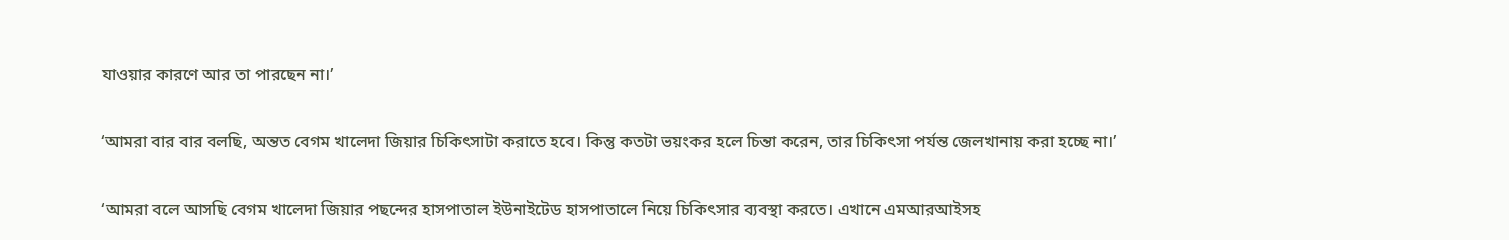যাওয়ার কারণে আর তা পারছেন না।’

‘আমরা বার বার বলছি, অন্তত বেগম খালেদা জিয়ার চিকিৎসাটা করাতে হবে। কিন্তু কতটা ভয়ংকর হলে চিন্তা করেন, তার চিকিৎসা পর্যন্ত জেলখানায় করা হচ্ছে না।’

‘আমরা বলে আসছি বেগম খালেদা জিয়ার পছন্দের হাসপাতাল ইউনাইটেড হাসপাতালে নিয়ে চিকিৎসার ব্যবস্থা করতে। এখানে এমআরআইসহ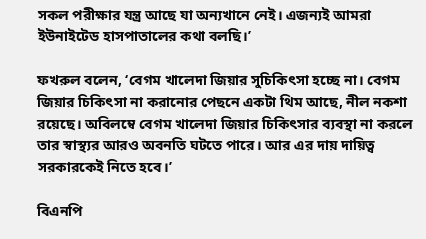সকল পরীক্ষার যন্ত্র আছে যা অন্যখানে নেই। এজন্যই আমরা ইউনাইটেড হাসপাতালের কথা বলছি।’

ফখরুল বলেন, ‘বেগম খালেদা জিয়ার সুচিকিৎসা হচ্ছে না। বেগম জিয়ার চিকিৎসা না করানোর পেছনে একটা থিম আছে, নীল নকশা রয়েছে। অবিলম্বে বেগম খালেদা জিয়ার চিকিৎসার ব্যবস্থা না করলে তার স্বাস্থ্যর আরও অবনতি ঘটতে পারে। আর এর দায় দায়িত্ব সরকারকেই নিতে হবে।’

বিএনপি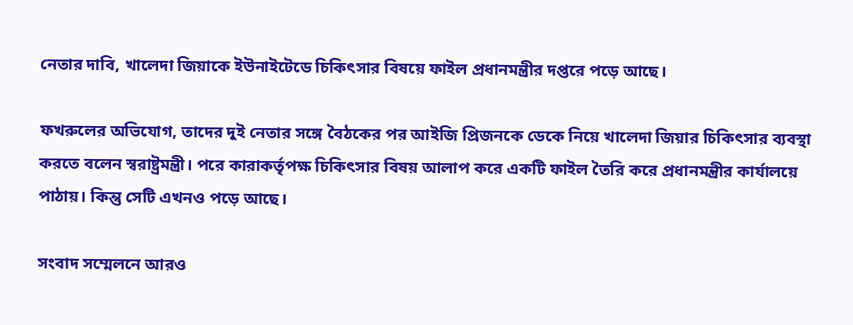নেতার দাবি, খালেদা জিয়াকে ইউনাইটেডে চিকিৎসার বিষয়ে ফাইল প্রধানমন্ত্রীর দপ্তরে পড়ে আছে।

ফখরুলের অভিযোগ, তাদের দুই নেতার সঙ্গে বৈঠকের পর আইজি প্রিজনকে ডেকে নিয়ে খালেদা জিয়ার চিকিৎসার ব্যবস্থা করতে বলেন স্বরাষ্ট্রমন্ত্রী। পরে কারাকর্তৃপক্ষ চিকিৎসার বিষয় আলাপ করে একটি ফাইল তৈরি করে প্রধানমন্ত্রীর কার্যালয়ে পাঠায়। কিন্তু সেটি এখনও পড়ে আছে।

সংবাদ সম্মেলনে আরও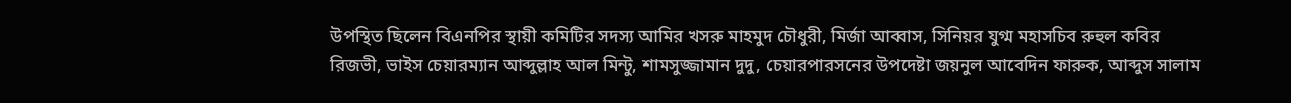উপস্থিত ছিলেন বিএনপির স্থায়ী কমিটির সদস্য আমির খসরু মাহমুদ চৌধুরী, মির্জা আব্বাস, সিনিয়র যুগ্ম মহাসচিব রুহুল কবির রিজভী, ভাইস চেয়ারম্যান আব্দুল্লাহ আল মিন্টু, শামসুজ্জামান দুদু, চেয়ারপারসনের উপদেষ্টা জয়নুল আবেদিন ফারুক, আব্দুস সালাম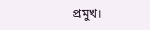প্রমুখ।